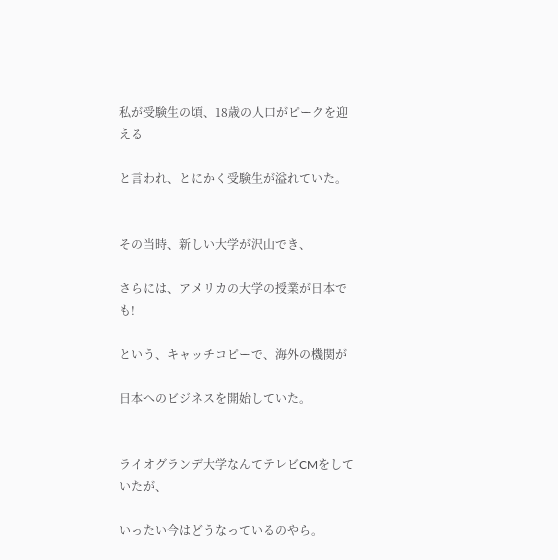私が受験生の頃、18歳の人口がピークを迎える

と言われ、とにかく受験生が溢れていた。


その当時、新しい大学が沢山でき、

さらには、アメリカの大学の授業が日本でも!

という、キャッチコピーで、海外の機関が

日本へのビジネスを開始していた。


ライオグランデ大学なんてテレビCMをしていたが、

いったい今はどうなっているのやら。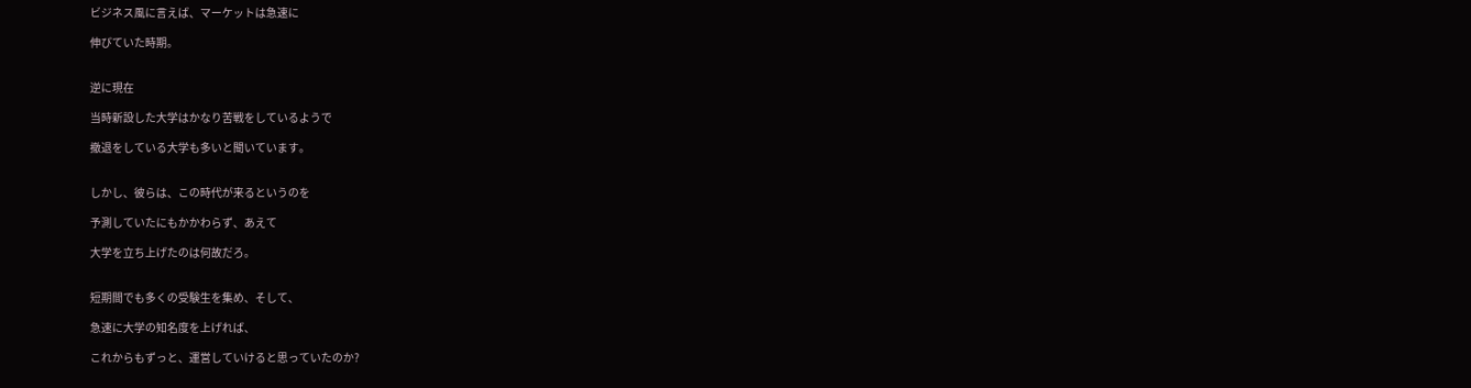ビジネス風に言えば、マーケットは急速に

伸びていた時期。


逆に現在

当時新設した大学はかなり苦戦をしているようで

撤退をしている大学も多いと聞いています。


しかし、彼らは、この時代が来るというのを

予測していたにもかかわらず、あえて

大学を立ち上げたのは何故だろ。


短期間でも多くの受験生を集め、そして、

急速に大学の知名度を上げれば、

これからもずっと、運営していけると思っていたのか?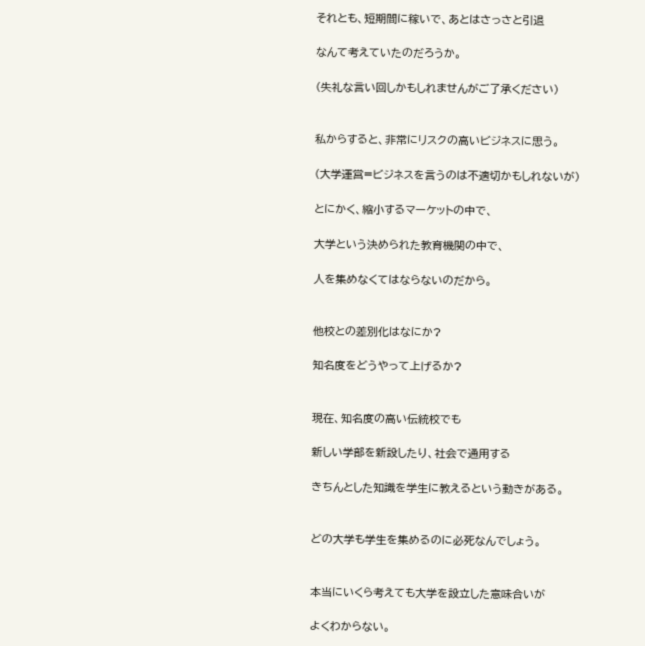それとも、短期間に稼いで、あとはさっさと引退

なんて考えていたのだろうか。

(失礼な言い回しかもしれませんがご了承ください)


私からすると、非常にリスクの高いビジネスに思う。

(大学運営=ビジネスを言うのは不適切かもしれないが)

とにかく、縮小するマーケットの中で、

大学という決められた教育機関の中で、

人を集めなくてはならないのだから。


他校との差別化はなにか?

知名度をどうやって上げるか?


現在、知名度の高い伝統校でも

新しい学部を新設したり、社会で通用する

きちんとした知識を学生に教えるという動きがある。


どの大学も学生を集めるのに必死なんでしょう。


本当にいくら考えても大学を設立した意味合いが

よくわからない。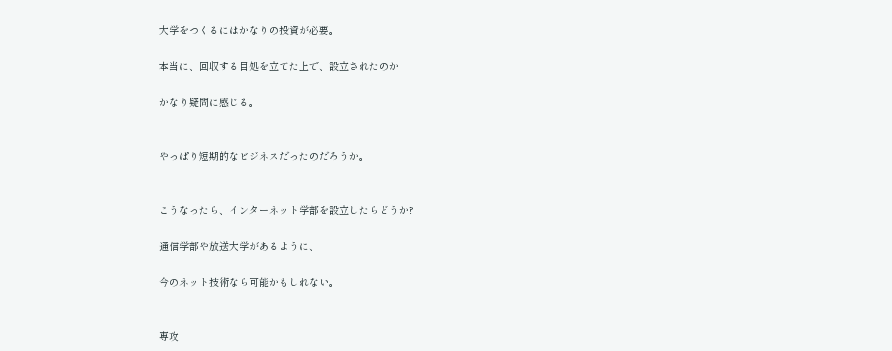大学をつくるにはかなりの投資が必要。

本当に、回収する目処を立てた上で、設立されたのか

かなり疑問に感じる。


やっぱり短期的なビジネスだったのだろうか。


こうなったら、インターネット学部を設立したらどうか?

通信学部や放送大学があるように、

今のネット技術なら可能かもしれない。


専攻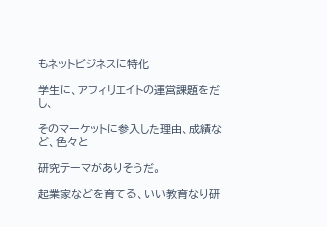もネットビジネスに特化

学生に、アフィリエイトの運営課題をだし、

そのマーケットに参入した理由、成績など、色々と

研究テーマがありそうだ。

起業家などを育てる、いい教育なり研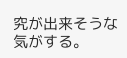究が出来そうな気がする。